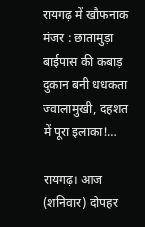रायगढ़ में खौफनाक मंजर : छातामुड़ा बाईपास की कबाड़ दुकान बनी धधकता ज्वालामुखी, दहशत में पूरा इलाका!…

रायगढ़। आज (शनिवार) दोपहर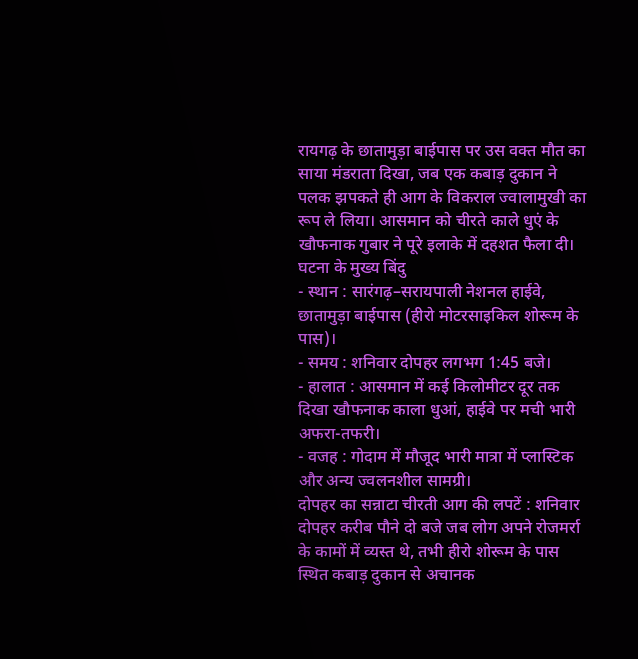रायगढ़ के छातामुड़ा बाईपास पर उस वक्त मौत का साया मंडराता दिखा, जब एक कबाड़ दुकान ने पलक झपकते ही आग के विकराल ज्वालामुखी का रूप ले लिया। आसमान को चीरते काले धुएं के खौफनाक गुबार ने पूरे इलाके में दहशत फैला दी।
घटना के मुख्य बिंदु
- स्थान : सारंगढ़–सरायपाली नेशनल हाईवे, छातामुड़ा बाईपास (हीरो मोटरसाइकिल शोरूम के पास)।
- समय : शनिवार दोपहर लगभग 1:45 बजे।
- हालात : आसमान में कई किलोमीटर दूर तक दिखा खौफनाक काला धुआं, हाईवे पर मची भारी अफरा-तफरी।
- वजह : गोदाम में मौजूद भारी मात्रा में प्लास्टिक और अन्य ज्वलनशील सामग्री।
दोपहर का सन्नाटा चीरती आग की लपटें : शनिवार दोपहर करीब पौने दो बजे जब लोग अपने रोजमर्रा के कामों में व्यस्त थे, तभी हीरो शोरूम के पास स्थित कबाड़ दुकान से अचानक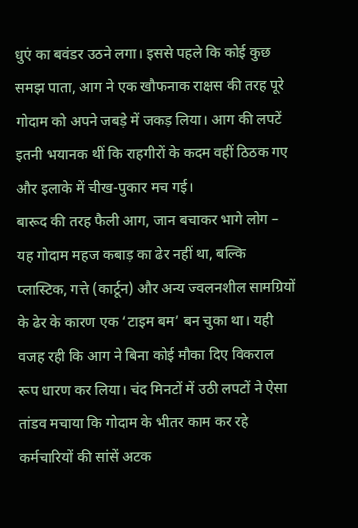धुएं का बवंडर उठने लगा। इससे पहले कि कोई कुछ समझ पाता, आग ने एक खौफनाक राक्षस की तरह पूरे गोदाम को अपने जबड़े में जकड़ लिया। आग की लपटें इतनी भयानक थीं कि राहगीरों के कदम वहीं ठिठक गए और इलाके में चीख-पुकार मच गई।
बारूद की तरह फैली आग, जान बचाकर भागे लोग – यह गोदाम महज कबाड़ का ढेर नहीं था, बल्कि प्लास्टिक, गत्ते (कार्टून) और अन्य ज्वलनशील सामग्रियों के ढेर के कारण एक ‘टाइम बम’ बन चुका था। यही वजह रही कि आग ने बिना कोई मौका दिए विकराल रूप धारण कर लिया। चंद मिनटों में उठी लपटों ने ऐसा तांडव मचाया कि गोदाम के भीतर काम कर रहे कर्मचारियों की सांसें अटक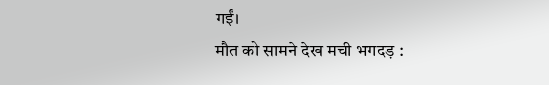गईं।
मौत को सामने देख मची भगदड़ :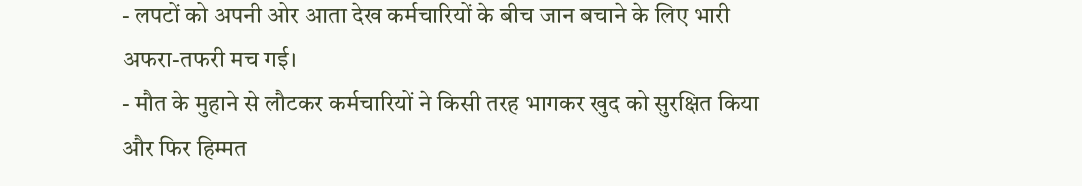- लपटों को अपनी ओर आता देख कर्मचारियों के बीच जान बचाने के लिए भारी अफरा-तफरी मच गई।
- मौत के मुहाने से लौटकर कर्मचारियों ने किसी तरह भागकर खुद को सुरक्षित किया और फिर हिम्मत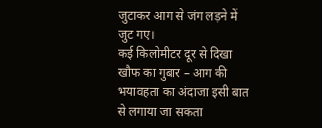जुटाकर आग से जंग लड़ने में जुट गए।
कई किलोमीटर दूर से दिखा खौफ का गुबार – आग की भयावहता का अंदाजा इसी बात से लगाया जा सकता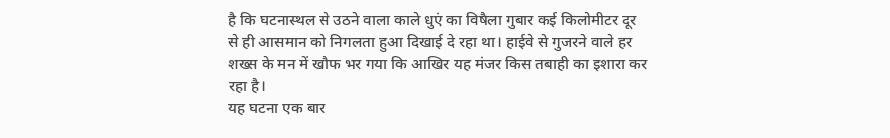है कि घटनास्थल से उठने वाला काले धुएं का विषैला गुबार कई किलोमीटर दूर से ही आसमान को निगलता हुआ दिखाई दे रहा था। हाईवे से गुजरने वाले हर शख्स के मन में खौफ भर गया कि आखिर यह मंजर किस तबाही का इशारा कर रहा है।
यह घटना एक बार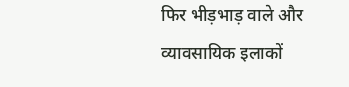फिर भीड़भाड़ वाले और व्यावसायिक इलाकों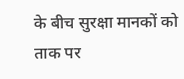के बीच सुरक्षा मानकों को ताक पर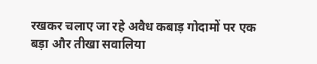रखकर चलाए जा रहे अवैध कबाड़ गोदामों पर एक बड़ा और तीखा सवालिया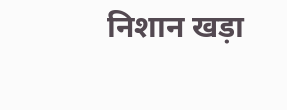निशान खड़ा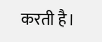करती है।